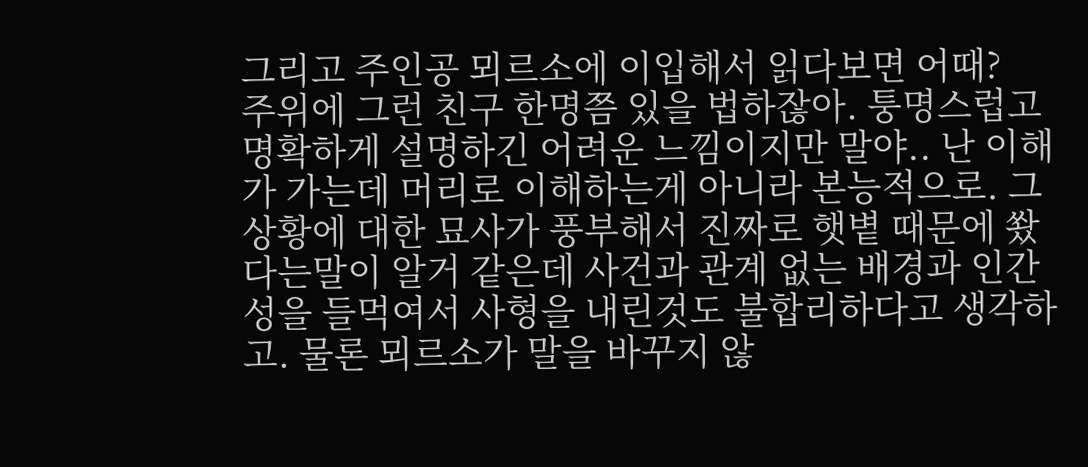그리고 주인공 뫼르소에 이입해서 읽다보면 어때?
주위에 그런 친구 한명쯤 있을 법하잖아. 퉁명스럽고 명확하게 설명하긴 어려운 느낌이지만 말야.. 난 이해가 가는데 머리로 이해하는게 아니라 본능적으로. 그 상황에 대한 묘사가 풍부해서 진짜로 햇볕 때문에 쐈다는말이 알거 같은데 사건과 관계 없는 배경과 인간성을 들먹여서 사형을 내린것도 불합리하다고 생각하고. 물론 뫼르소가 말을 바꾸지 않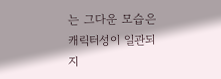는 그다운 모습은 캐릭터성이 일관되지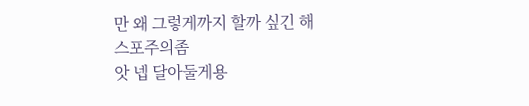만 왜 그렇게까지 할까 싶긴 해
스포주의좀
앗 넵 달아둘게용